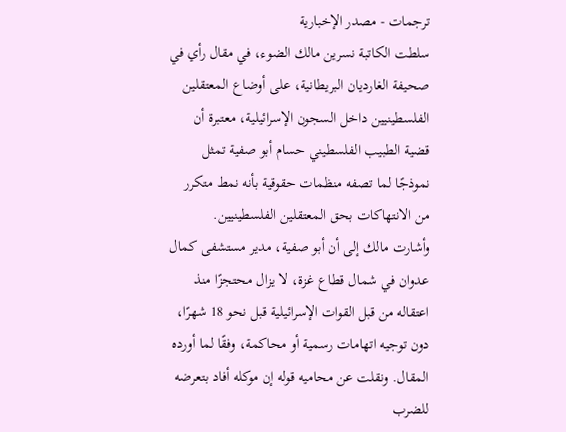ترجمات - مصدر الإخبارية
سلطت الكاتبة نسرين مالك الضوء، في مقال رأي في صحيفة الغارديان البريطانية، على أوضاع المعتقلين الفلسطينيين داخل السجون الإسرائيلية، معتبرة أن قضية الطبيب الفلسطيني حسام أبو صفية تمثل نموذجًا لما تصفه منظمات حقوقية بأنه نمط متكرر من الانتهاكات بحق المعتقلين الفلسطينيين.
وأشارت مالك إلى أن أبو صفية، مدير مستشفى كمال عدوان في شمال قطاع غزة، لا يزال محتجزًا منذ اعتقاله من قبل القوات الإسرائيلية قبل نحو 18 شهرًا، دون توجيه اتهامات رسمية أو محاكمة، وفقًا لما أورده المقال. ونقلت عن محاميه قوله إن موكله أفاد بتعرضه للضرب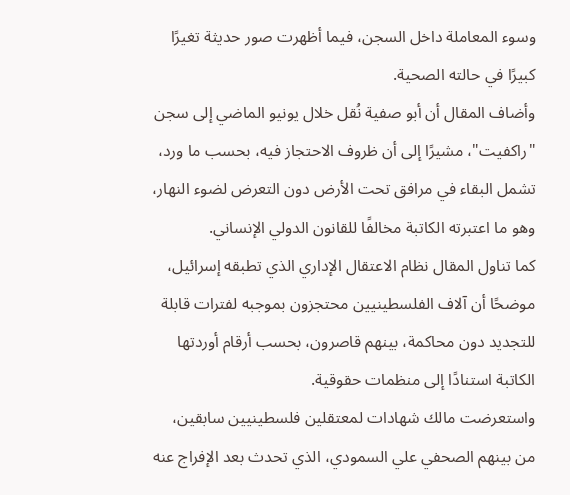وسوء المعاملة داخل السجن، فيما أظهرت صور حديثة تغيرًا كبيرًا في حالته الصحية.
وأضاف المقال أن أبو صفية نُقل خلال يونيو الماضي إلى سجن "راكفيت"، مشيرًا إلى أن ظروف الاحتجاز فيه، بحسب ما ورد، تشمل البقاء في مرافق تحت الأرض دون التعرض لضوء النهار، وهو ما اعتبرته الكاتبة مخالفًا للقانون الدولي الإنساني.
كما تناول المقال نظام الاعتقال الإداري الذي تطبقه إسرائيل، موضحًا أن آلاف الفلسطينيين محتجزون بموجبه لفترات قابلة للتجديد دون محاكمة، بينهم قاصرون، بحسب أرقام أوردتها الكاتبة استنادًا إلى منظمات حقوقية.
واستعرضت مالك شهادات لمعتقلين فلسطينيين سابقين، من بينهم الصحفي علي السمودي، الذي تحدث بعد الإفراج عنه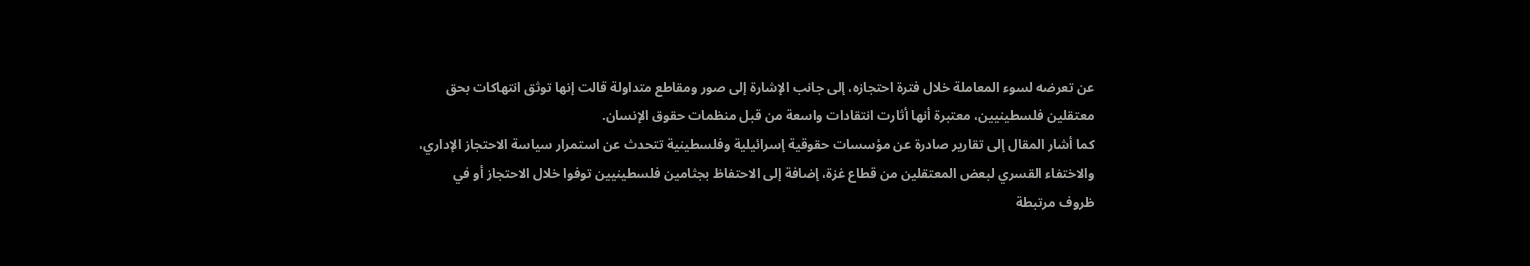عن تعرضه لسوء المعاملة خلال فترة احتجازه، إلى جانب الإشارة إلى صور ومقاطع متداولة قالت إنها توثق انتهاكات بحق معتقلين فلسطينيين، معتبرة أنها أثارت انتقادات واسعة من قبل منظمات حقوق الإنسان.
كما أشار المقال إلى تقارير صادرة عن مؤسسات حقوقية إسرائيلية وفلسطينية تتحدث عن استمرار سياسة الاحتجاز الإداري، والاختفاء القسري لبعض المعتقلين من قطاع غزة، إضافة إلى الاحتفاظ بجثامين فلسطينيين توفوا خلال الاحتجاز أو في ظروف مرتبطة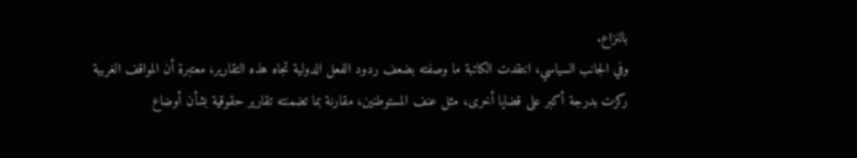بالنزاع.
وفي الجانب السياسي، انتقدت الكاتبة ما وصفته بضعف ردود الفعل الدولية تجاه هذه التقارير، معتبرة أن المواقف الغربية ركزت بدرجة أكبر على قضايا أخرى، مثل عنف المستوطنين، مقارنة بما تضمنته تقارير حقوقية بشأن أوضاع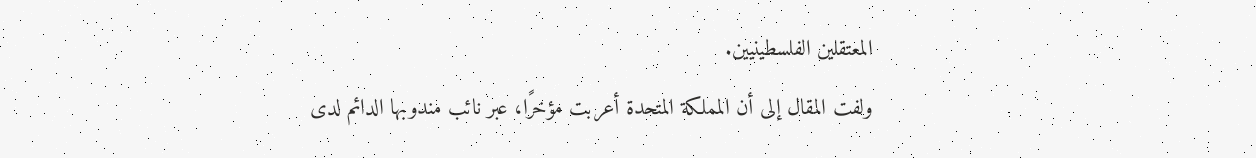المعتقلين الفلسطينيين.
ولفت المقال إلى أن المملكة المتحدة أعربت مؤخرًا، عبر نائب مندوبها الدائم لدى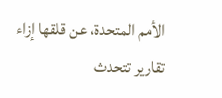الأمم المتحدة، عن قلقها إزاء تقارير تتحدث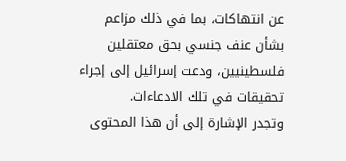عن انتهاكات، بما في ذلك مزاعم بشأن عنف جنسي بحق معتقلين فلسطينيين، ودعت إسرائيل إلى إجراء تحقيقات في تلك الادعاءات.
وتجدر الإشارة إلى أن هذا المحتوى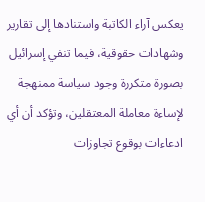يعكس آراء الكاتبة واستنادها إلى تقارير وشهادات حقوقية، فيما تنفي إسرائيل بصورة متكررة وجود سياسة ممنهجة لإساءة معاملة المعتقلين، وتؤكد أن أي ادعاءات بوقوع تجاوزات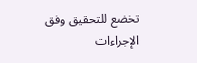تخضع للتحقيق وفق الإجراءات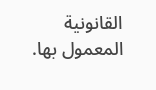القانونية المعمول بها.